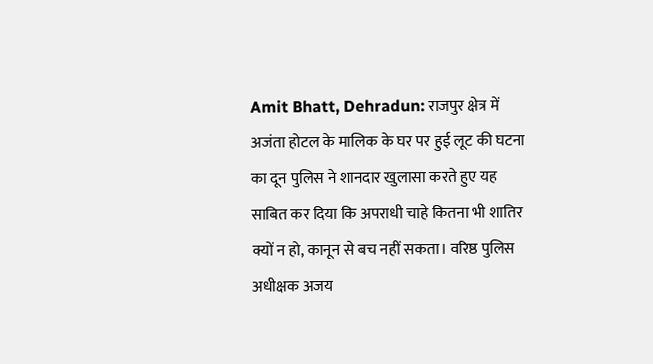Amit Bhatt, Dehradun: राजपुर क्षेत्र में अजंता होटल के मालिक के घर पर हुई लूट की घटना का दून पुलिस ने शानदार खुलासा करते हुए यह साबित कर दिया कि अपराधी चाहे कितना भी शातिर क्यों न हो, कानून से बच नहीं सकता। वरिष्ठ पुलिस अधीक्षक अजय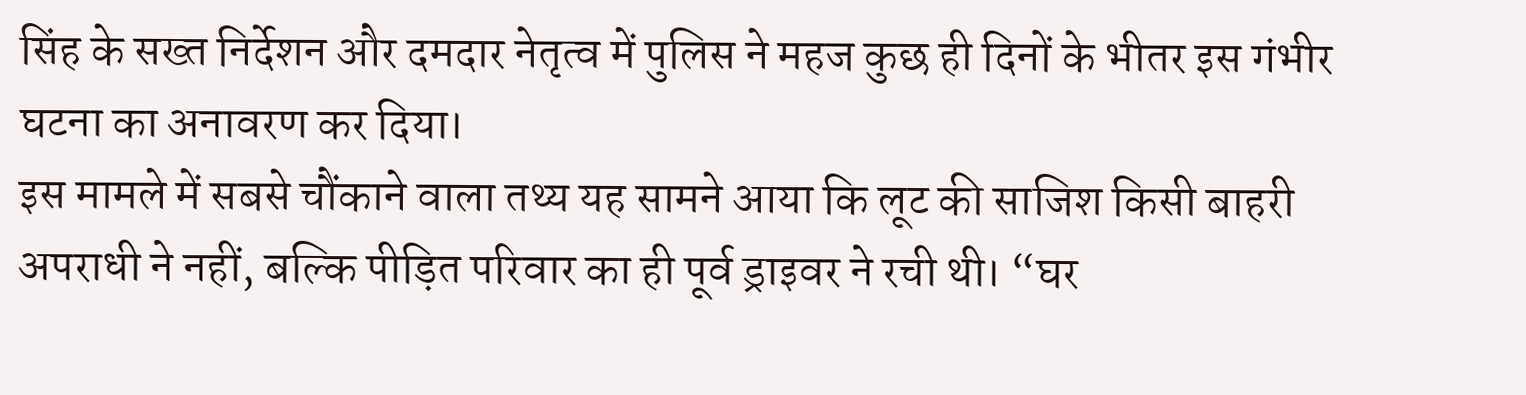सिंह के सख्त निर्देशन और दमदार नेतृत्व में पुलिस ने महज कुछ ही दिनों के भीतर इस गंभीर घटना का अनावरण कर दिया।
इस मामले में सबसे चौंकाने वाला तथ्य यह सामने आया कि लूट की साजिश किसी बाहरी अपराधी ने नहीं, बल्कि पीड़ित परिवार का ही पूर्व ड्राइवर ने रची थी। “घर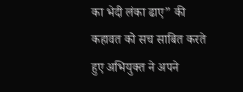का भेदी लंका ढाए” की कहावत को सच साबित करते हुए अभियुक्त ने अपने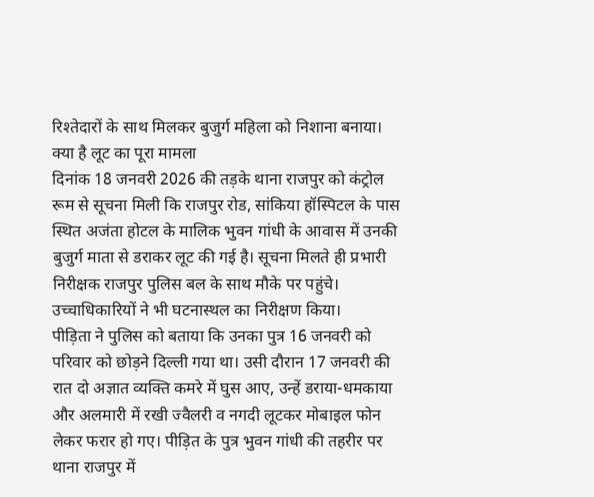रिश्तेदारों के साथ मिलकर बुजुर्ग महिला को निशाना बनाया।
क्या है लूट का पूरा मामला
दिनांक 18 जनवरी 2026 की तड़के थाना राजपुर को कंट्रोल रूम से सूचना मिली कि राजपुर रोड, सांकिया हॉस्पिटल के पास स्थित अजंता होटल के मालिक भुवन गांधी के आवास में उनकी बुजुर्ग माता से डराकर लूट की गई है। सूचना मिलते ही प्रभारी निरीक्षक राजपुर पुलिस बल के साथ मौके पर पहुंचे। उच्चाधिकारियों ने भी घटनास्थल का निरीक्षण किया।
पीड़िता ने पुलिस को बताया कि उनका पुत्र 16 जनवरी को परिवार को छोड़ने दिल्ली गया था। उसी दौरान 17 जनवरी की रात दो अज्ञात व्यक्ति कमरे में घुस आए, उन्हें डराया-धमकाया और अलमारी में रखी ज्वैलरी व नगदी लूटकर मोबाइल फोन लेकर फरार हो गए। पीड़ित के पुत्र भुवन गांधी की तहरीर पर थाना राजपुर में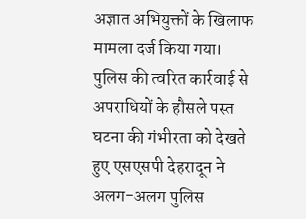अज्ञात अभियुक्तों के खिलाफ मामला दर्ज किया गया।
पुलिस की त्वरित कार्रवाई से अपराधियों के हौसले पस्त
घटना की गंभीरता को देखते हुए एसएसपी देहरादून ने अलग-अलग पुलिस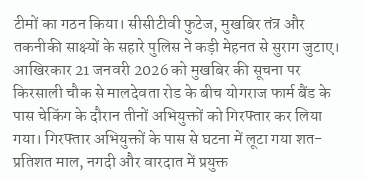टीमों का गठन किया। सीसीटीवी फुटेज, मुखबिर तंत्र और तकनीकी साक्ष्यों के सहारे पुलिस ने कड़ी मेहनत से सुराग जुटाए। आखिरकार 21 जनवरी 2026 को मुखबिर की सूचना पर किरसाली चौक से मालदेवता रोड के बीच योगराज फार्म बैंड के पास चेकिंग के दौरान तीनों अभियुक्तों को गिरफ्तार कर लिया गया। गिरफ्तार अभियुक्तों के पास से घटना में लूटा गया शत-प्रतिशत माल, नगदी और वारदात में प्रयुक्त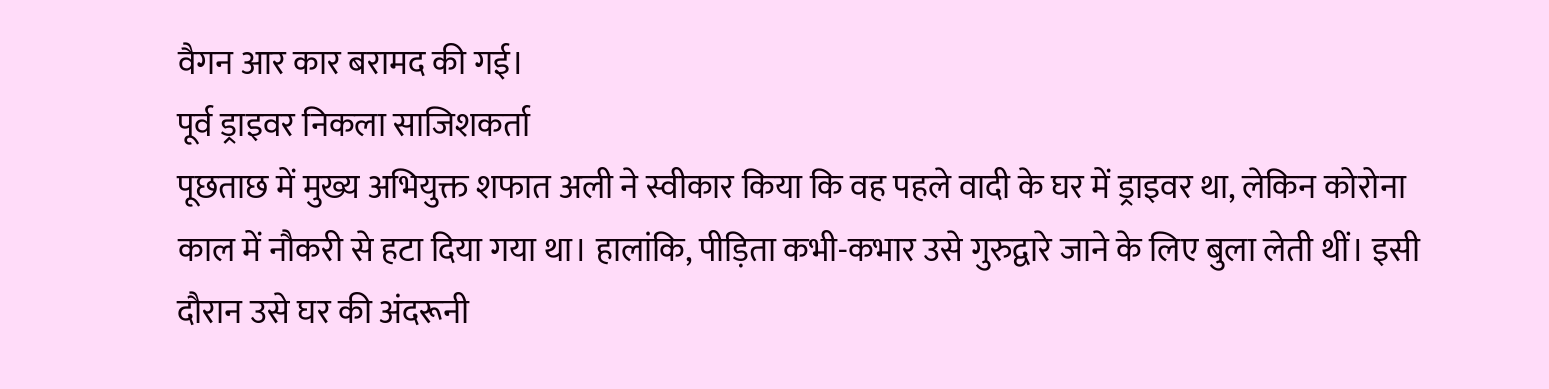वैगन आर कार बरामद की गई।
पूर्व ड्राइवर निकला साजिशकर्ता
पूछताछ में मुख्य अभियुक्त शफात अली ने स्वीकार किया कि वह पहले वादी के घर में ड्राइवर था, लेकिन कोरोना काल में नौकरी से हटा दिया गया था। हालांकि, पीड़िता कभी-कभार उसे गुरुद्वारे जाने के लिए बुला लेती थीं। इसी दौरान उसे घर की अंदरूनी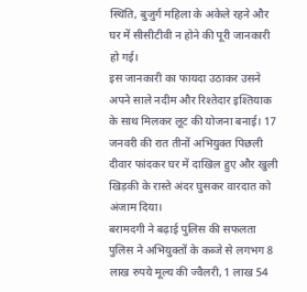स्थिति, बुजुर्ग महिला के अकेले रहने और घर में सीसीटीवी न होने की पूरी जानकारी हो गई।
इस जानकारी का फायदा उठाकर उसने अपने साले नदीम और रिश्तेदार इश्तियाक के साथ मिलकर लूट की योजना बनाई। 17 जनवरी की रात तीनों अभियुक्त पिछली दीवार फांदकर घर में दाखिल हुए और खुली खिड़की के रास्ते अंदर घुसकर वारदात को अंजाम दिया।
बरामदगी ने बढ़ाई पुलिस की सफलता
पुलिस ने अभियुक्तों के कब्जे से लगभग 8 लाख रुपये मूल्य की ज्वैलरी, 1 लाख 54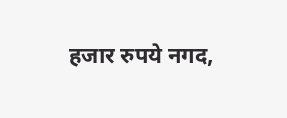हजार रुपये नगद,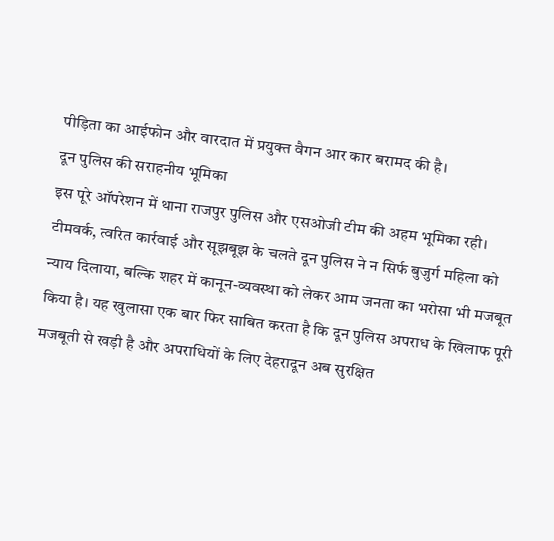पीड़िता का आईफोन और वारदात में प्रयुक्त वैगन आर कार बरामद की है।
दून पुलिस की सराहनीय भूमिका
इस पूरे ऑपरेशन में थाना राजपुर पुलिस और एसओजी टीम की अहम भूमिका रही। टीमवर्क, त्वरित कार्रवाई और सूझबूझ के चलते दून पुलिस ने न सिर्फ बुजुर्ग महिला को न्याय दिलाया, बल्कि शहर में कानून-व्यवस्था को लेकर आम जनता का भरोसा भी मजबूत किया है। यह खुलासा एक बार फिर साबित करता है कि दून पुलिस अपराध के खिलाफ पूरी मजबूती से खड़ी है और अपराधियों के लिए देहरादून अब सुरक्षित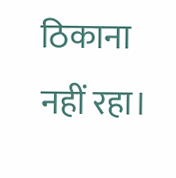ठिकाना नहीं रहा।